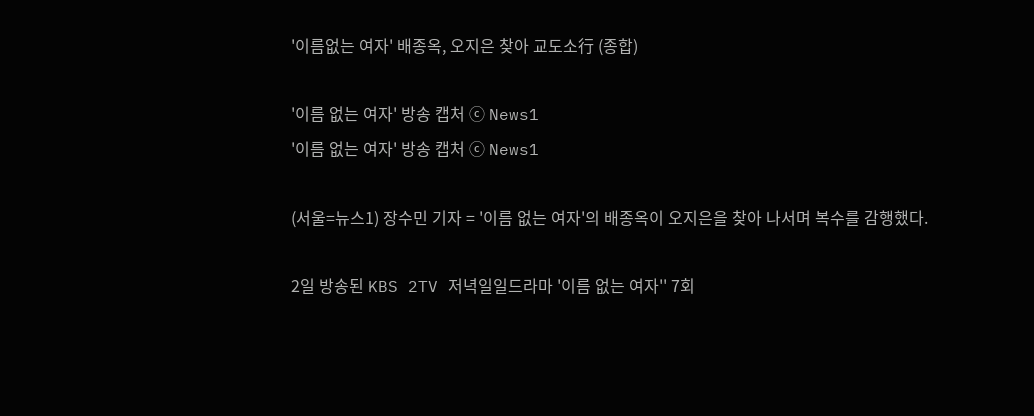'이름없는 여자' 배종옥, 오지은 찾아 교도소行 (종합)

'이름 없는 여자' 방송 캡처 ⓒ News1
'이름 없는 여자' 방송 캡처 ⓒ News1

(서울=뉴스1) 장수민 기자 = '이름 없는 여자'의 배종옥이 오지은을 찾아 나서며 복수를 감행했다.

2일 방송된 KBS 2TV 저녁일일드라마 '이름 없는 여자'' 7회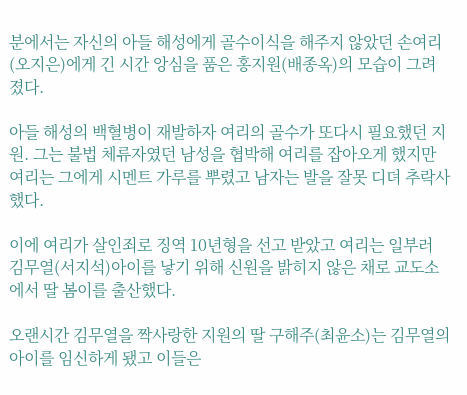분에서는 자신의 아들 해성에게 골수이식을 해주지 않았던 손여리(오지은)에게 긴 시간 앙심을 품은 홍지원(배종옥)의 모습이 그려졌다.

아들 해성의 백혈병이 재발하자 여리의 골수가 또다시 필요했던 지원. 그는 불법 체류자였던 남성을 협박해 여리를 잡아오게 했지만 여리는 그에게 시멘트 가루를 뿌렸고 남자는 발을 잘못 디뎌 추락사했다.

이에 여리가 살인죄로 징역 10년형을 선고 받았고 여리는 일부러 김무열(서지석)아이를 낳기 위해 신원을 밝히지 않은 채로 교도소에서 딸 봄이를 출산했다.

오랜시간 김무열을 짝사랑한 지원의 딸 구해주(최윤소)는 김무열의 아이를 임신하게 됐고 이들은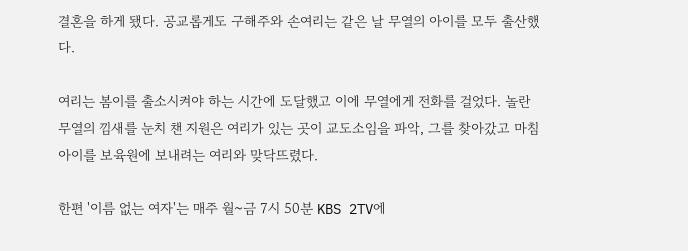결혼을 하게 됐다. 공교롭게도 구해주와 손여리는 같은 날 무열의 아이를 모두 출산했다.

여리는 봄이를 출소시켜야 하는 시간에 도달했고 이에 무열에게 전화를 걸었다. 놀란 무열의 낌새를 눈치 챈 지원은 여리가 있는 곳이 교도소임을 파악, 그를 찾아갔고 마침 아이를 보육원에 보내려는 여리와 맞닥뜨렸다.

한편 '이름 없는 여자'는 매주 월~금 7시 50분 KBS 2TV에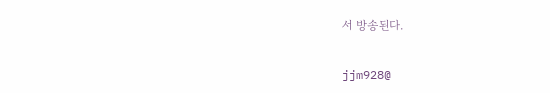서 방송된다.

jjm928@